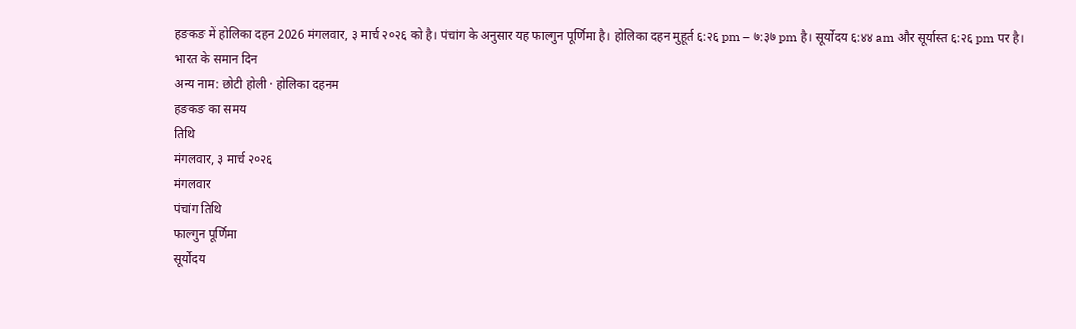हङकङ में होलिका दहन 2026 मंगलवार, ३ मार्च २०२६ को है। पंचांग के अनुसार यह फाल्गुन पूर्णिमा है। होलिका दहन मुहूर्त ६:२६ pm – ७:३७ pm है। सूर्योदय ६:४४ am और सूर्यास्त ६:२६ pm पर है।
भारत के समान दिन
अन्य नाम: छोटी होली · होलिका दहनम
हङकङ का समय
तिथि
मंगलवार, ३ मार्च २०२६
मंगलवार
पंचांग तिथि
फाल्गुन पूर्णिमा
सूर्योदय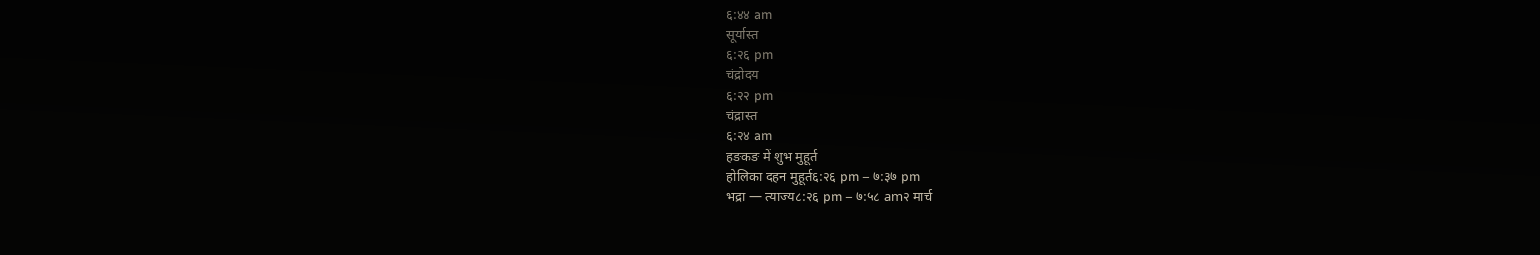६:४४ am
सूर्यास्त
६:२६ pm
चंद्रोदय
६:२२ pm
चंद्रास्त
६:२४ am
हङकङ में शुभ मुहूर्त
होलिका दहन मुहूर्त६:२६ pm – ७:३७ pm
भद्रा — त्याज्य८:२६ pm – ७:५८ am२ मार्च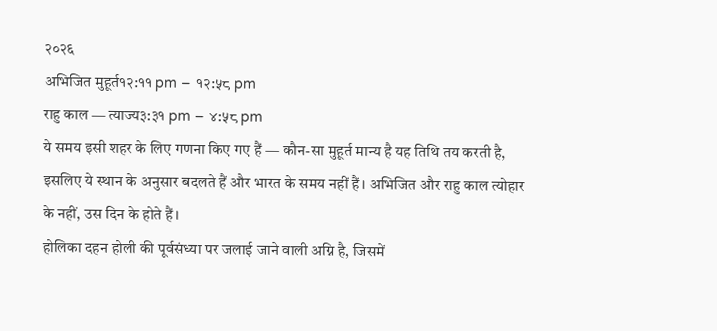२०२६
अभिजित मुहूर्त१२:११ pm – १२:५८ pm
राहु काल — त्याज्य३:३१ pm – ४:५८ pm
ये समय इसी शहर के लिए गणना किए गए हैं — कौन-सा मुहूर्त मान्य है यह तिथि तय करती है, इसलिए ये स्थान के अनुसार बदलते हैं और भारत के समय नहीं हैं। अभिजित और राहु काल त्योहार के नहीं, उस दिन के होते हैं।
होलिका दहन होली की पूर्वसंध्या पर जलाई जाने वाली अग्नि है, जिसमें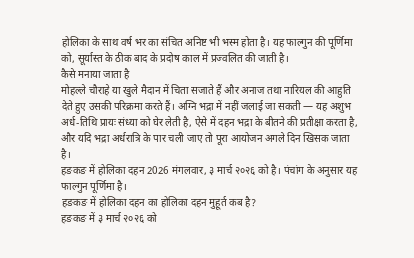होलिका के साथ वर्ष भर का संचित अनिष्ट भी भस्म होता है। यह फाल्गुन की पूर्णिमा को, सूर्यास्त के ठीक बाद के प्रदोष काल में प्रज्वलित की जाती है।
कैसे मनाया जाता है
मोहल्ले चौराहे या खुले मैदान में चिता सजाते हैं और अनाज तथा नारियल की आहुति देते हुए उसकी परिक्रमा करते हैं। अग्नि भद्रा में नहीं जलाई जा सकती — यह अशुभ अर्ध-तिथि प्रायः संध्या को घेर लेती है, ऐसे में दहन भद्रा के बीतने की प्रतीक्षा करता है, और यदि भद्रा अर्धरात्रि के पार चली जाए तो पूरा आयोजन अगले दिन खिसक जाता है।
हङकङ में होलिका दहन 2026 मंगलवार, ३ मार्च २०२६ को है। पंचांग के अनुसार यह फाल्गुन पूर्णिमा है।
हङकङ में होलिका दहन का होलिका दहन मुहूर्त कब है?
हङकङ में ३ मार्च २०२६ को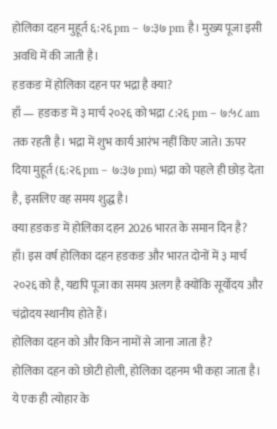होलिका दहन मुहूर्त ६:२६ pm – ७:३७ pm है। मुख्य पूजा इसी अवधि में की जाती है।
हङकङ में होलिका दहन पर भद्रा है क्या?
हाँ — हङकङ में ३ मार्च २०२६ को भद्रा ८:२६ pm – ७:५८ am तक रहती है। भद्रा में शुभ कार्य आरंभ नहीं किए जाते। ऊपर दिया मुहूर्त (६:२६ pm – ७:३७ pm) भद्रा को पहले ही छोड़ देता है, इसलिए वह समय शुद्ध है।
क्या हङकङ में होलिका दहन 2026 भारत के समान दिन है?
हाँ। इस वर्ष होलिका दहन हङकङ और भारत दोनों में ३ मार्च २०२६ को है, यद्यपि पूजा का समय अलग है क्योंकि सूर्योदय और चंद्रोदय स्थानीय होते हैं।
होलिका दहन को और किन नामों से जाना जाता है?
होलिका दहन को छोटी होली, होलिका दहनम भी कहा जाता है। ये एक ही त्योहार के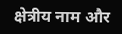क्षेत्रीय नाम और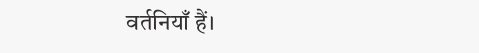वर्तनियाँ हैं।